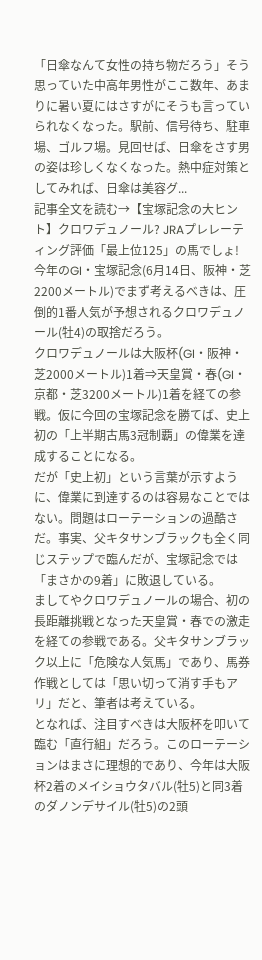「日傘なんて女性の持ち物だろう」そう思っていた中高年男性がここ数年、あまりに暑い夏にはさすがにそうも言っていられなくなった。駅前、信号待ち、駐車場、ゴルフ場。見回せば、日傘をさす男の姿は珍しくなくなった。熱中症対策としてみれば、日傘は美容グ...
記事全文を読む→【宝塚記念の大ヒント】クロワデュノール? JRAプレレーティング評価「最上位125」の馬でしょ!
今年のGI・宝塚記念(6月14日、阪神・芝2200メートル)でまず考えるべきは、圧倒的1番人気が予想されるクロワデュノール(牡4)の取捨だろう。
クロワデュノールは大阪杯(GI・阪神・芝2000メートル)1着⇒天皇賞・春(GI・京都・芝3200メートル)1着を経ての参戦。仮に今回の宝塚記念を勝てば、史上初の「上半期古馬3冠制覇」の偉業を達成することになる。
だが「史上初」という言葉が示すように、偉業に到達するのは容易なことではない。問題はローテーションの過酷さだ。事実、父キタサンブラックも全く同じステップで臨んだが、宝塚記念では「まさかの9着」に敗退している。
ましてやクロワデュノールの場合、初の長距離挑戦となった天皇賞・春での激走を経ての参戦である。父キタサンブラック以上に「危険な人気馬」であり、馬券作戦としては「思い切って消す手もアリ」だと、筆者は考えている。
となれば、注目すべきは大阪杯を叩いて臨む「直行組」だろう。このローテーションはまさに理想的であり、今年は大阪杯2着のメイショウタバル(牡5)と同3着のダノンデサイル(牡5)の2頭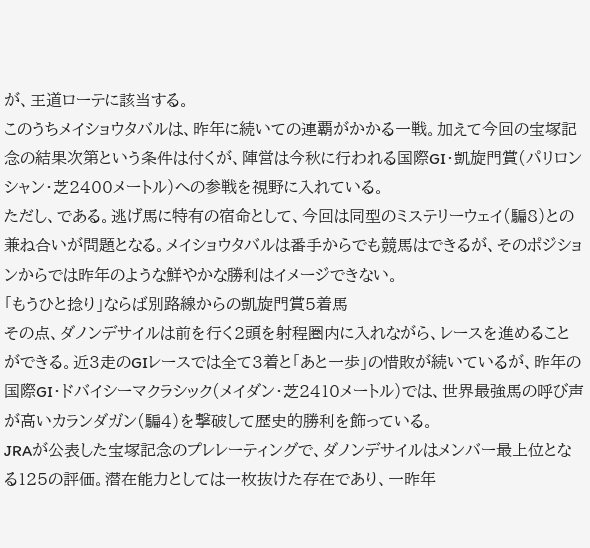が、王道ローテに該当する。
このうちメイショウタバルは、昨年に続いての連覇がかかる一戦。加えて今回の宝塚記念の結果次第という条件は付くが、陣営は今秋に行われる国際GI・凱旋門賞(パリロンシャン・芝2400メートル)への参戦を視野に入れている。
ただし、である。逃げ馬に特有の宿命として、今回は同型のミステリーウェイ(騙8)との兼ね合いが問題となる。メイショウタバルは番手からでも競馬はできるが、そのポジションからでは昨年のような鮮やかな勝利はイメージできない。
「もうひと捻り」ならば別路線からの凱旋門賞5着馬
その点、ダノンデサイルは前を行く2頭を射程圏内に入れながら、レースを進めることができる。近3走のGIレースでは全て3着と「あと一歩」の惜敗が続いているが、昨年の国際GI・ドバイシーマクラシック(メイダン・芝2410メートル)では、世界最強馬の呼び声が高いカランダガン(騙4)を撃破して歴史的勝利を飾っている。
JRAが公表した宝塚記念のプレレーティングで、ダノンデサイルはメンバー最上位となる125の評価。潜在能力としては一枚抜けた存在であり、一昨年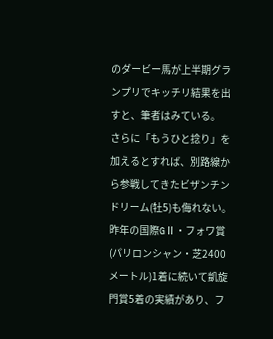のダービー馬が上半期グランプリでキッチリ結果を出すと、筆者はみている。
さらに「もうひと捻り」を加えるとすれば、別路線から参戦してきたビザンチンドリーム(牡5)も侮れない。
昨年の国際GⅡ・フォワ賞(パリロンシャン・芝2400メートル)1着に続いて凱旋門賞5着の実績があり、フ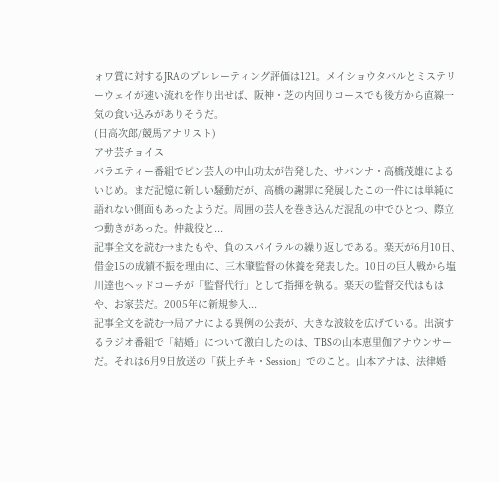ォワ賞に対するJRAのプレレーティング評価は121。メイショウタバルとミステリーウェイが速い流れを作り出せば、阪神・芝の内回りコースでも後方から直線一気の食い込みがありそうだ。
(日高次郎/競馬アナリスト)
アサ芸チョイス
バラエティー番組でピン芸人の中山功太が告発した、サバンナ・高橋茂雄によるいじめ。まだ記憶に新しい騒動だが、高橋の謝罪に発展したこの一件には単純に語れない側面もあったようだ。周囲の芸人を巻き込んだ混乱の中でひとつ、際立つ動きがあった。仲裁役と...
記事全文を読む→またもや、負のスパイラルの繰り返しである。楽天が6月10日、借金15の成績不振を理由に、三木肇監督の休養を発表した。10日の巨人戦から塩川達也ヘッドコーチが「監督代行」として指揮を執る。楽天の監督交代はもはや、お家芸だ。2005年に新規参入...
記事全文を読む→局アナによる異例の公表が、大きな波紋を広げている。出演するラジオ番組で「結婚」について激白したのは、TBSの山本恵里伽アナウンサーだ。それは6月9日放送の「荻上チキ・Session」でのこと。山本アナは、法律婚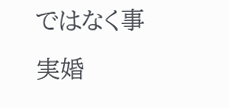ではなく事実婚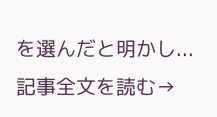を選んだと明かし...
記事全文を読む→